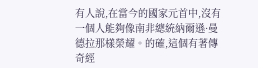有人說,在當今的國家元首中,沒有一個人能夠像南非總統納爾遜·曼德拉那樣榮耀。的確,這個有著傳奇經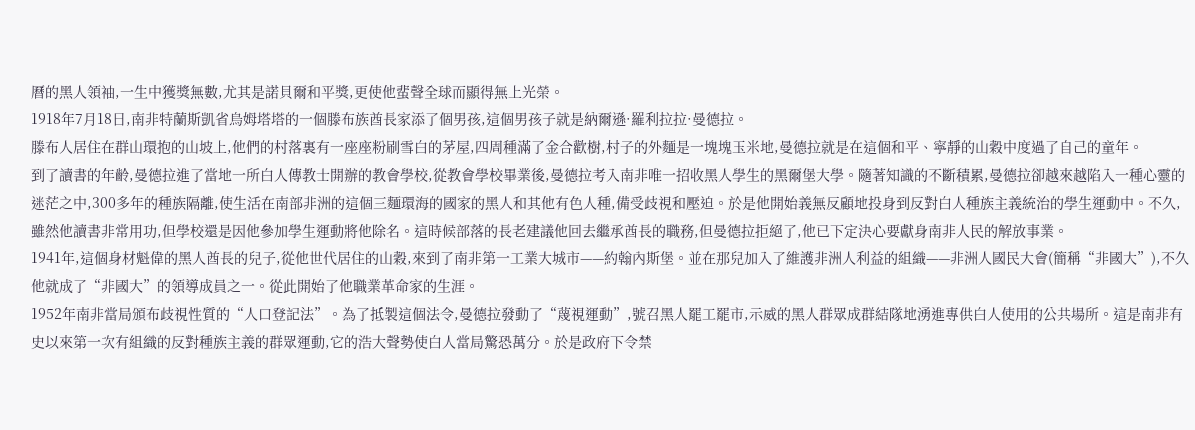曆的黑人領袖,一生中獲獎無數,尤其是諾貝爾和平獎,更使他蜚聲全球而顯得無上光榮。
1918年7月18日,南非特蘭斯凱省烏姆塔塔的一個滕布族酋長家添了個男孩,這個男孩子就是納爾遜·羅利拉拉·曼德拉。
滕布人居住在群山環抱的山坡上,他們的村落裏有一座座粉刷雪白的茅屋,四周種滿了金合歡樹,村子的外麵是一塊塊玉米地,曼德拉就是在這個和平、寧靜的山穀中度過了自己的童年。
到了讀書的年齡,曼德拉進了當地一所白人傳教士開辦的教會學校,從教會學校畢業後,曼德拉考入南非唯一招收黑人學生的黑爾堡大學。隨著知識的不斷積累,曼德拉卻越來越陷入一種心靈的迷茫之中,300多年的種族隔離,使生活在南部非洲的這個三麵環海的國家的黑人和其他有色人種,備受歧視和壓迫。於是他開始義無反顧地投身到反對白人種族主義統治的學生運動中。不久,雖然他讀書非常用功,但學校還是因他參加學生運動將他除名。這時候部落的長老建議他回去繼承酋長的職務,但曼德拉拒絕了,他已下定決心要獻身南非人民的解放事業。
1941年,這個身材魁偉的黑人酋長的兒子,從他世代居住的山穀,來到了南非第一工業大城市——約翰內斯堡。並在那兒加入了維護非洲人利益的組織——非洲人國民大會(簡稱“非國大”),不久他就成了“非國大”的領導成員之一。從此開始了他職業革命家的生涯。
1952年南非當局頒布歧視性質的“人口登記法”。為了抵製這個法令,曼德拉發動了“蔑視運動”,號召黑人罷工罷市,示威的黑人群眾成群結隊地湧進專供白人使用的公共場所。這是南非有史以來第一次有組織的反對種族主義的群眾運動,它的浩大聲勢使白人當局驚恐萬分。於是政府下令禁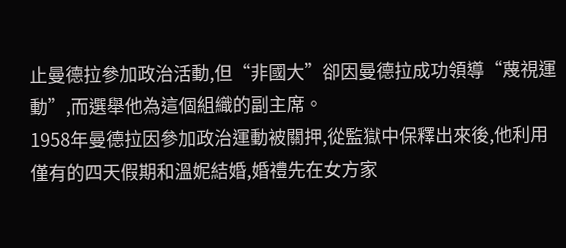止曼德拉參加政治活動,但“非國大”卻因曼德拉成功領導“蔑視運動”,而選舉他為這個組織的副主席。
1958年曼德拉因參加政治運動被關押,從監獄中保釋出來後,他利用僅有的四天假期和溫妮結婚,婚禮先在女方家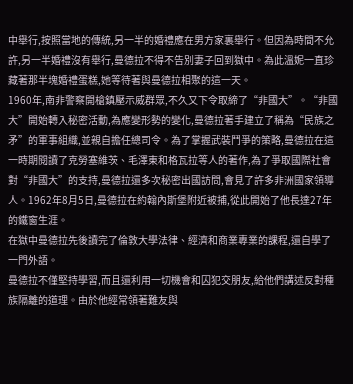中舉行,按照當地的傳統,另一半的婚禮應在男方家裏舉行。但因為時間不允許,另一半婚禮沒有舉行,曼德拉不得不告別妻子回到獄中。為此溫妮一直珍藏著那半塊婚禮蛋糕,她等待著與曼德拉相聚的這一天。
1960年,南非警察開槍鎮壓示威群眾,不久又下令取締了“非國大”。“非國大”開始轉入秘密活動,為應變形勢的變化,曼德拉著手建立了稱為“民族之矛”的軍事組織,並親自擔任總司令。為了掌握武裝鬥爭的策略,曼德拉在這一時期閱讀了克勞塞維茨、毛澤東和格瓦拉等人的著作,為了爭取國際社會對“非國大”的支持,曼德拉還多次秘密出國訪問,會見了許多非洲國家領導人。1962年8月5日,曼德拉在約翰內斯堡附近被捕,從此開始了他長達27年的鐵窗生涯。
在獄中曼德拉先後讀完了倫敦大學法律、經濟和商業專業的課程,還自學了一門外語。
曼德拉不僅堅持學習,而且還利用一切機會和囚犯交朋友,給他們講述反對種族隔離的道理。由於他經常領著難友與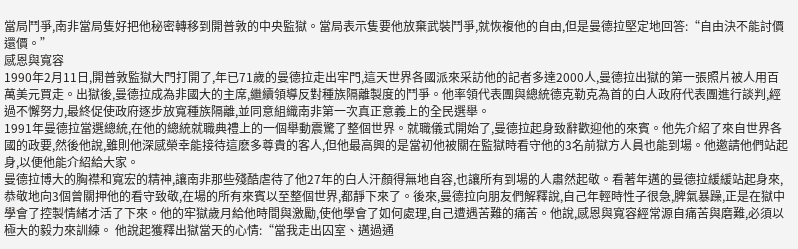當局鬥爭,南非當局隻好把他秘密轉移到開普敦的中央監獄。當局表示隻要他放棄武裝鬥爭,就恢複他的自由,但是曼德拉堅定地回答:“自由決不能討價還價。”
感恩與寬容
1990年2月11日,開普敦監獄大門打開了,年已71歲的曼德拉走出牢門,這天世界各國派來采訪他的記者多達2000人,曼德拉出獄的第一張照片被人用百萬美元買走。出獄後,曼德拉成為非國大的主席,繼續領導反對種族隔離製度的鬥爭。他率領代表團與總統德克勒克為首的白人政府代表團進行談判,經過不懈努力,最終促使政府逐步放寬種族隔離,並同意組織南非第一次真正意義上的全民選舉。
1991年曼德拉當選總統,在他的總統就職典禮上的一個舉動震驚了整個世界。就職儀式開始了,曼德拉起身致辭歡迎他的來賓。他先介紹了來自世界各國的政要,然後他說,雖則他深感榮幸能接待這麽多尊貴的客人,但他最高興的是當初他被關在監獄時看守他的3名前獄方人員也能到場。他邀請他們站起身,以便他能介紹給大家。
曼德拉博大的胸襟和寬宏的精神,讓南非那些殘酷虐待了他27年的白人汗顏得無地自容,也讓所有到場的人肅然起敬。看著年邁的曼德拉緩緩站起身來,恭敬地向3個曾關押他的看守致敬,在場的所有來賓以至整個世界,都靜下來了。後來,曼德拉向朋友們解釋說,自己年輕時性子很急,脾氣暴躁,正是在獄中學會了控製情緒才活了下來。他的牢獄歲月給他時間與激勵,使他學會了如何處理,自己遭遇苦難的痛苦。他說,感恩與寬容經常源自痛苦與磨難,必須以極大的毅力來訓練。 他說起獲釋出獄當天的心情:“當我走出囚室、邁過通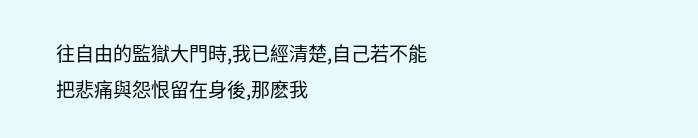往自由的監獄大門時,我已經清楚,自己若不能把悲痛與怨恨留在身後,那麽我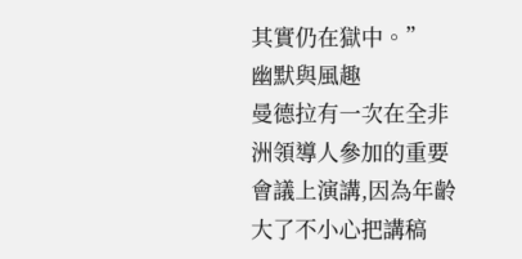其實仍在獄中。”
幽默與風趣
曼德拉有一次在全非洲領導人參加的重要會議上演講,因為年齡大了不小心把講稿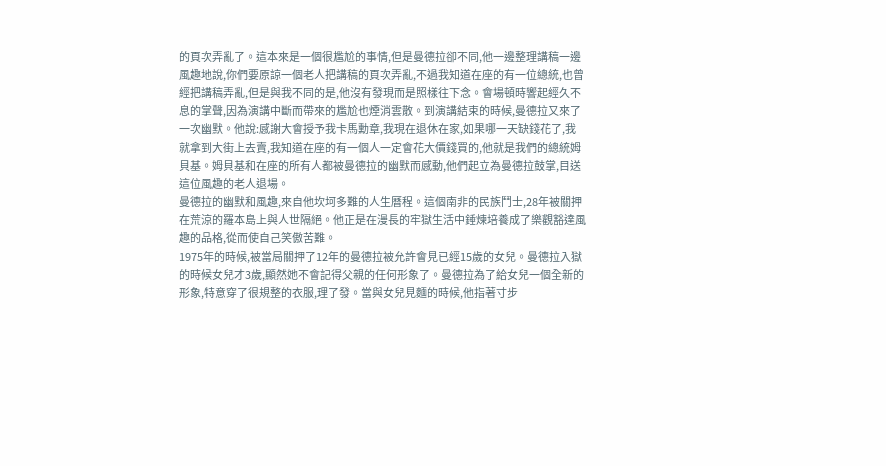的頁次弄亂了。這本來是一個很尷尬的事情,但是曼德拉卻不同,他一邊整理講稿一邊風趣地說,你們要原諒一個老人把講稿的頁次弄亂,不過我知道在座的有一位總統,也曾經把講稿弄亂,但是與我不同的是,他沒有發現而是照樣往下念。會場頓時響起經久不息的掌聲,因為演講中斷而帶來的尷尬也煙消雲散。到演講結束的時候,曼德拉又來了一次幽默。他說:感謝大會授予我卡馬勳章,我現在退休在家,如果哪一天缺錢花了,我就拿到大街上去賣,我知道在座的有一個人一定會花大價錢買的,他就是我們的總統姆貝基。姆貝基和在座的所有人都被曼德拉的幽默而感動,他們起立為曼德拉鼓掌,目送這位風趣的老人退場。
曼德拉的幽默和風趣,來自他坎坷多難的人生曆程。這個南非的民族鬥士,28年被關押在荒涼的羅本島上與人世隔絕。他正是在漫長的牢獄生活中錘煉培養成了樂觀豁達風趣的品格,從而使自己笑傲苦難。
1975年的時候,被當局關押了12年的曼德拉被允許會見已經15歲的女兒。曼德拉入獄的時候女兒才3歲,顯然她不會記得父親的任何形象了。曼德拉為了給女兒一個全新的形象,特意穿了很規整的衣服,理了發。當與女兒見麵的時候,他指著寸步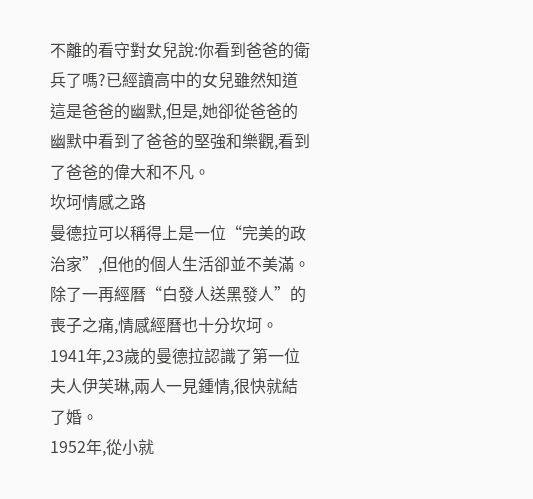不離的看守對女兒說:你看到爸爸的衛兵了嗎?已經讀高中的女兒雖然知道這是爸爸的幽默,但是,她卻從爸爸的幽默中看到了爸爸的堅強和樂觀,看到了爸爸的偉大和不凡。
坎坷情感之路
曼德拉可以稱得上是一位“完美的政治家”,但他的個人生活卻並不美滿。除了一再經曆“白發人送黑發人”的喪子之痛,情感經曆也十分坎坷。1941年,23歲的曼德拉認識了第一位夫人伊芙琳,兩人一見鍾情,很快就結了婚。
1952年,從小就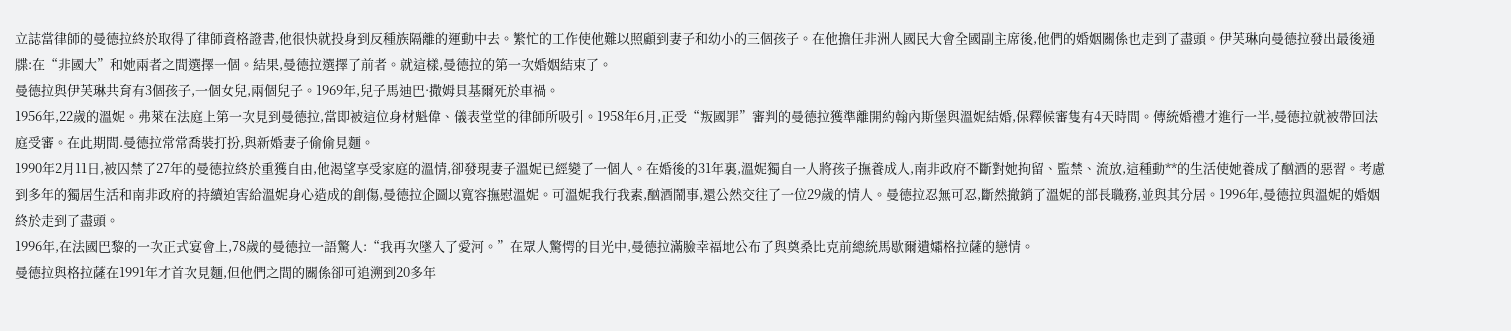立誌當律師的曼德拉終於取得了律師資格證書,他很快就投身到反種族隔離的運動中去。繁忙的工作使他難以照顧到妻子和幼小的三個孩子。在他擔任非洲人國民大會全國副主席後,他們的婚姻關係也走到了盡頭。伊芙琳向曼德拉發出最後通牒:在“非國大”和她兩者之間選擇一個。結果,曼德拉選擇了前者。就這樣,曼德拉的第一次婚姻結束了。
曼德拉與伊芙琳共育有3個孩子,一個女兒,兩個兒子。1969年,兒子馬迪巴·撒姆貝基爾死於車禍。
1956年,22歲的溫妮。弗萊在法庭上第一次見到曼德拉,當即被這位身材魁偉、儀表堂堂的律師所吸引。1958年6月,正受“叛國罪”審判的曼德拉獲準離開約翰內斯堡與溫妮結婚,保釋候審隻有4天時間。傳統婚禮才進行一半,曼德拉就被帶回法庭受審。在此期間.曼德拉常常喬裝打扮,與新婚妻子偷偷見麵。
1990年2月11日,被囚禁了27年的曼德拉終於重獲自由,他渴望享受家庭的溫情,卻發現妻子溫妮已經變了一個人。在婚後的31年裏,溫妮獨自一人將孩子撫養成人,南非政府不斷對她拘留、監禁、流放,這種動**的生活使她養成了酗酒的惡習。考慮到多年的獨居生活和南非政府的持續迫害給溫妮身心造成的創傷,曼德拉企圖以寬容撫慰溫妮。可溫妮我行我素,酗酒鬧事,還公然交往了一位29歲的情人。曼德拉忍無可忍,斷然撤銷了溫妮的部長職務,並與其分居。1996年,曼德拉與溫妮的婚姻終於走到了盡頭。
1996年,在法國巴黎的一次正式宴會上,78歲的曼德拉一語驚人:“我再次墜入了愛河。”在眾人驚愕的目光中,曼德拉滿臉幸福地公布了與奠桑比克前總統馬歇爾遺孀格拉薩的戀情。
曼德拉與格拉薩在1991年才首次見麵,但他們之間的關係卻可追溯到20多年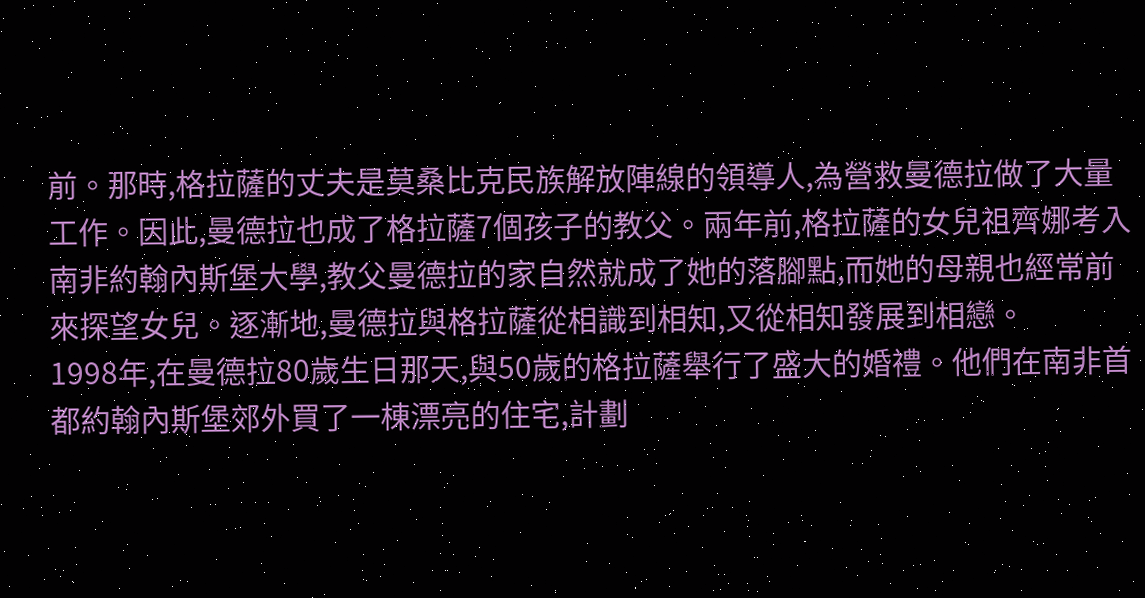前。那時,格拉薩的丈夫是莫桑比克民族解放陣線的領導人,為營救曼德拉做了大量工作。因此,曼德拉也成了格拉薩7個孩子的教父。兩年前,格拉薩的女兒祖齊娜考入南非約翰內斯堡大學,教父曼德拉的家自然就成了她的落腳點,而她的母親也經常前來探望女兒。逐漸地,曼德拉與格拉薩從相識到相知,又從相知發展到相戀。
1998年,在曼德拉80歲生日那天,與50歲的格拉薩舉行了盛大的婚禮。他們在南非首都約翰內斯堡郊外買了一棟漂亮的住宅,計劃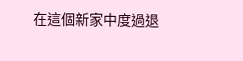在這個新家中度過退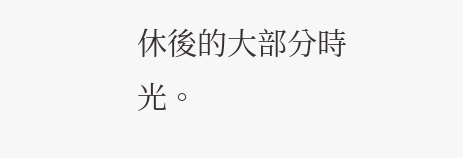休後的大部分時光。